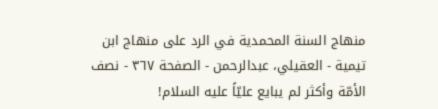منهاج السنة المحمدية في الرد على منهاج ابن تيمية - العقيلي، عبدالرحمن - الصفحة ٣٦٧ - نصف الأمّة وأكثر لم يبايع عليّاً عليه السلام!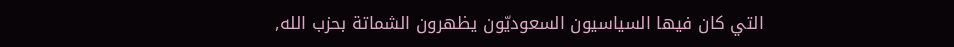التي كان فيها السياسيون السعوديّون يظهرون الشماتة بحزب الله,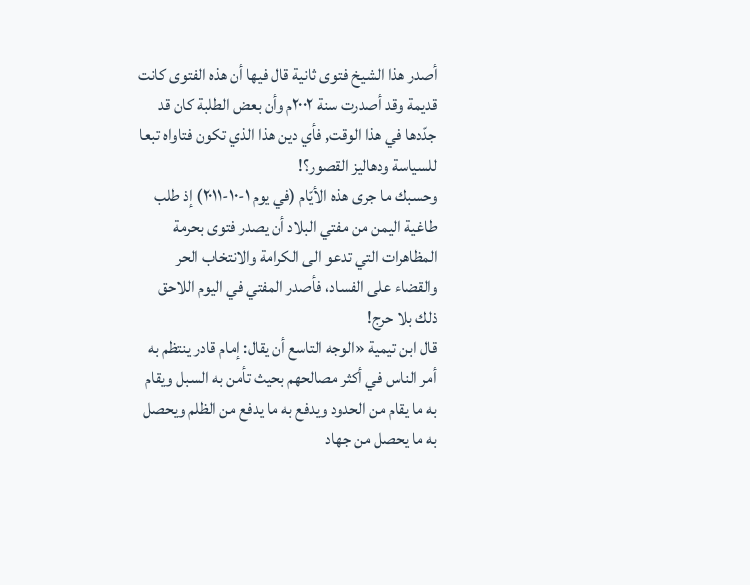أصدر هذا الشيخ فتوى ثانية قال فيها أن هذه الفتوى كانت قديمة وقد أصدرت سنة ٢٠٠٢م وأن بعض الطلبة كان قد جدّدها في هذا الوقت, فأي دين هذا الذي تكون فتاواه تبعا للسياسة ودهاليز القصور؟!
وحسبك ما جرى هذه الأيّام (في يوم ١-١٠-٢٠١١) إذ طلب طاغية اليمن من مفتي البلاد أن يصدر فتوى بحرمة المظاهرات التي تدعو الى الكرامة والانتخاب الحر والقضاء على الفساد، فأصدر المفتي في اليوم اللاحق ذلك بلا حرج!
قال ابن تيمية «الوجه التاسع أن يقال: إمام قادر ينتظم به أمر الناس في أكثر مصالحهم بحيث تأمن به السبل ويقام به ما يقام من الحدود ويدفع به ما يدفع من الظلم ويحصل به ما يحصل من جهاد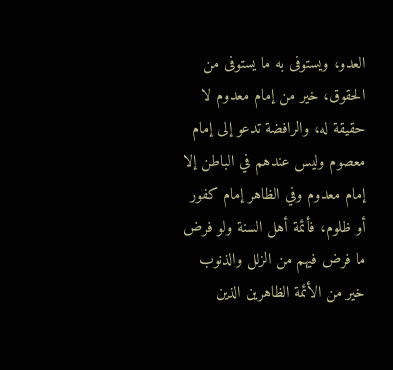العدو، ويستوفى به ما يستوفى من الحقوق، خير من إمام معدوم لا حقيقة له، والرافضة تدعو إلى إمام معصوم وليس عندهم في الباطن إلا إمام معدوم وفي الظاهر إمام كفور أو ظلوم، فأئمة أهل السنة ولو فرض ما فرض فيهم من الزلل والذنوب خير من الأئمة الظاهرين الذين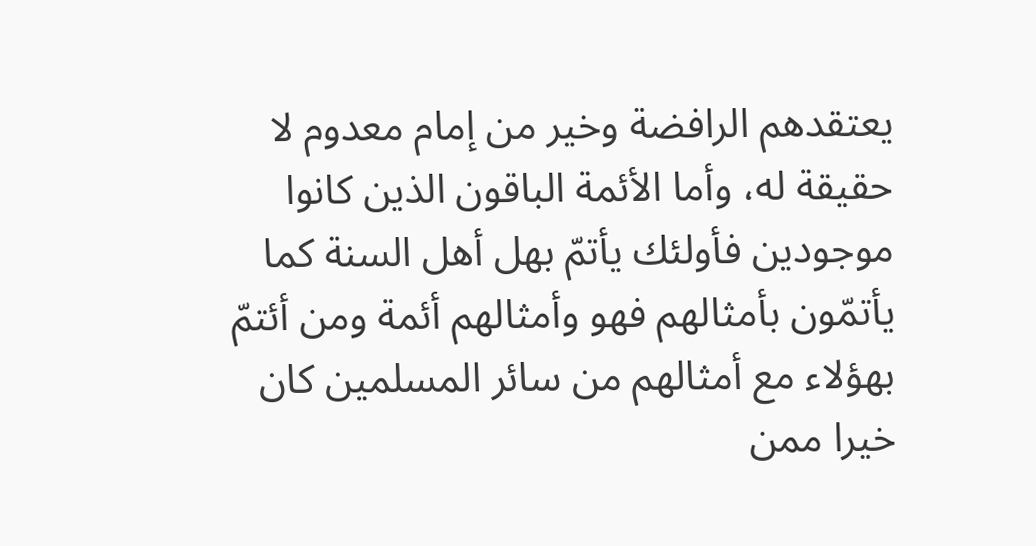يعتقدهم الرافضة وخير من إمام معدوم لا حقيقة له، وأما الأئمة الباقون الذين كانوا موجودين فأولئك يأتمّ بهل أهل السنة كما يأتمّون بأمثالهم فهو وأمثالهم أئمة ومن أئتمّ بهؤلاء مع أمثالهم من سائر المسلمين كان خيرا ممن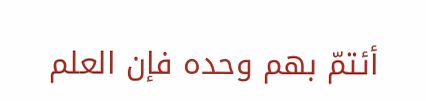أئتمّ بهم وحده فإن العلم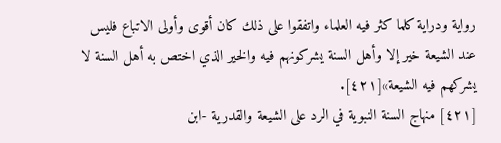رواية ودراية كلما كثر فيه العلماء واتفقوا على ذلك كان أقوى وأولى الاتباع فليس عند الشيعة خير إلا وأهل السنة يشركونهم فيه والخير الذي اختص به أهل السنة لا يشركهم فيه الشيعة»[٤٢١].
[٤٢١] منهاج السنة النبوية في الرد على الشيعة والقدرية -ابن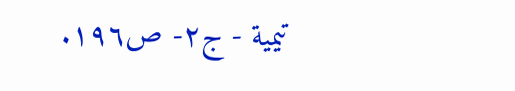تيمية - ج٢- ص١٩٦.